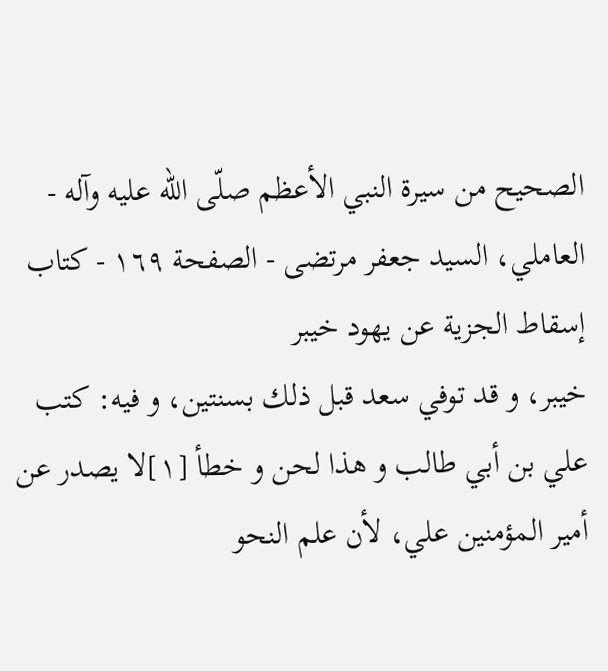الصحيح من سيرة النبي الأعظم صلّى الله عليه وآله - العاملي، السيد جعفر مرتضى - الصفحة ١٦٩ - كتاب إسقاط الجزية عن يهود خيبر
خيبر، و قد توفي سعد قبل ذلك بسنتين، و فيه: كتب علي بن أبي طالب و هذا لحن و خطأ [١]لا يصدر عن أمير المؤمنين علي، لأن علم النحو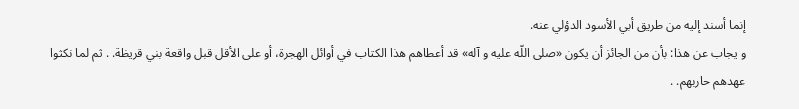إنما أسند إليه من طريق أبي الأسود الدؤلي عنه.
و يجاب عن هذا: بأن من الجائز أن يكون «صلى اللّه عليه و آله» قد أعطاهم هذا الكتاب في أوائل الهجرة، أو على الأقل قبل واقعة بني قريظة. . ثم لما نكثوا عهدهم حاربهم. .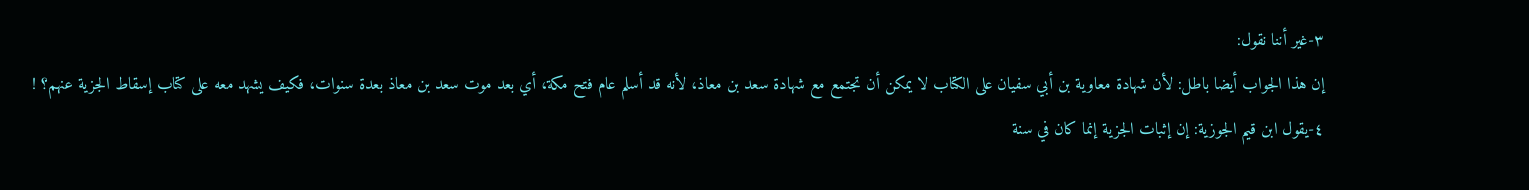٣-غير أننا نقول:
إن هذا الجواب أيضا باطل: لأن شهادة معاوية بن أبي سفيان على الكتاب لا يمكن أن تجتمع مع شهادة سعد بن معاذ، لأنه قد أسلم عام فتح مكة، أي بعد موت سعد بن معاذ بعدة سنوات، فكيف يشهد معه على كتاب إسقاط الجزية عنهم؟ !
٤-يقول ابن قيم الجوزية: إن إثبات الجزية إنما كان في سنة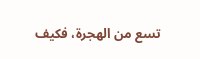تسع من الهجرة، فكيف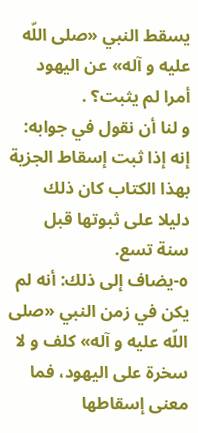يسقط النبي «صلى اللّه عليه و آله» عن اليهود أمرا لم يثبت؟ .
و لنا أن نقول في جوابه: إنه إذا ثبت إسقاط الجزية بهذا الكتاب كان ذلك دليلا على ثبوتها قبل سنة تسع.
٥-يضاف إلى ذلك: أنه لم يكن في زمن النبي «صلى اللّه عليه و آله» كلف و لا سخرة على اليهود، فما معنى إسقاطها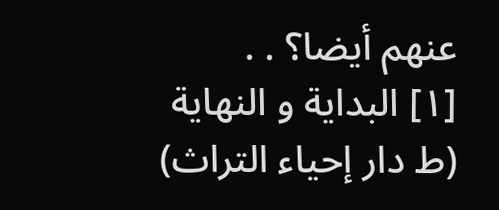عنهم أيضا؟ . .
[١] البداية و النهاية (ط دار إحياء التراث)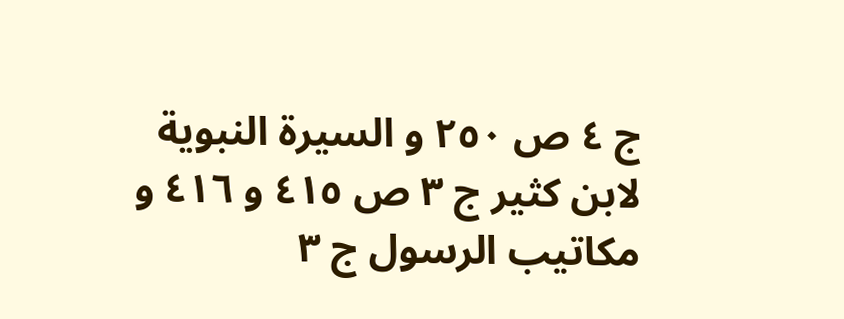ج ٤ ص ٢٥٠ و السيرة النبوية لابن كثير ج ٣ ص ٤١٥ و ٤١٦ و مكاتيب الرسول ج ٣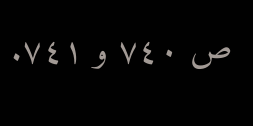ص ٧٤٠ و ٧٤١.